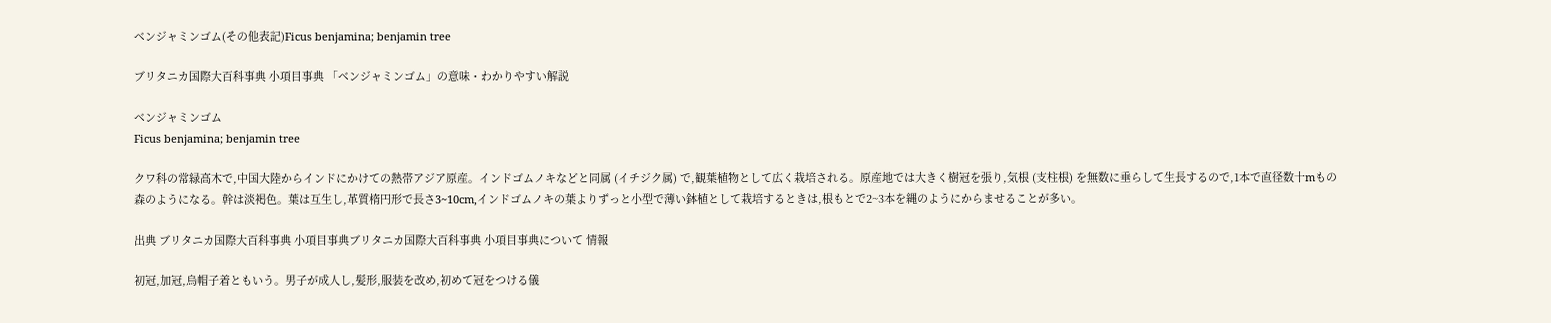ベンジャミンゴム(その他表記)Ficus benjamina; benjamin tree

ブリタニカ国際大百科事典 小項目事典 「ベンジャミンゴム」の意味・わかりやすい解説

ベンジャミンゴム
Ficus benjamina; benjamin tree

クワ科の常緑高木で,中国大陸からインドにかけての熱帯アジア原産。インドゴムノキなどと同属 (イチジク属) で,観葉植物として広く栽培される。原産地では大きく樹冠を張り,気根 (支柱根) を無数に垂らして生長するので,1本で直径数十mもの森のようになる。幹は淡褐色。葉は互生し,革質楕円形で長さ3~10cm,インドゴムノキの葉よりずっと小型で薄い鉢植として栽培するときは,根もとで2~3本を縄のようにからませることが多い。

出典 ブリタニカ国際大百科事典 小項目事典ブリタニカ国際大百科事典 小項目事典について 情報

初冠,加冠,烏帽子着ともいう。男子が成人し,髪形,服装を改め,初めて冠をつける儀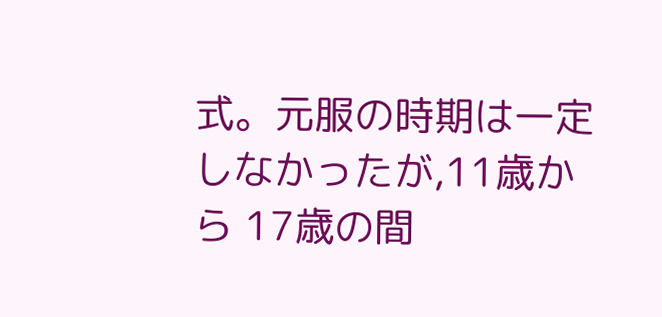式。元服の時期は一定しなかったが,11歳から 17歳の間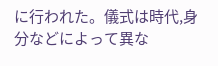に行われた。儀式は時代,身分などによって異な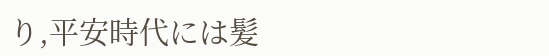り,平安時代には髪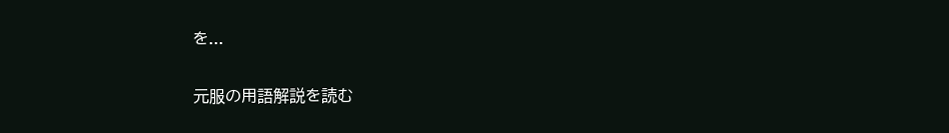を...

元服の用語解説を読む